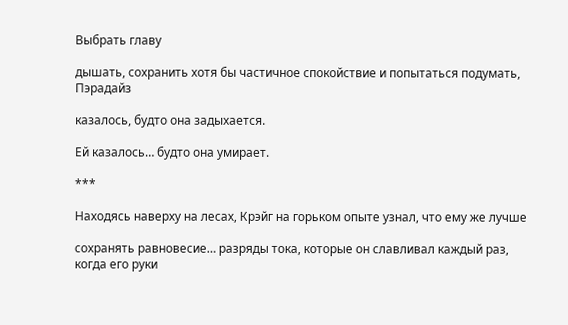Выбрать главу

дышать, сохранить хотя бы частичное спокойствие и попытаться подумать, Пэрадайз

казалось, будто она задыхается.

Ей казалось… будто она умирает.

***

Находясь наверху на лесах, Крэйг на горьком опыте узнал, что ему же лучше

сохранять равновесие… разряды тока, которые он славливал каждый раз, когда его руки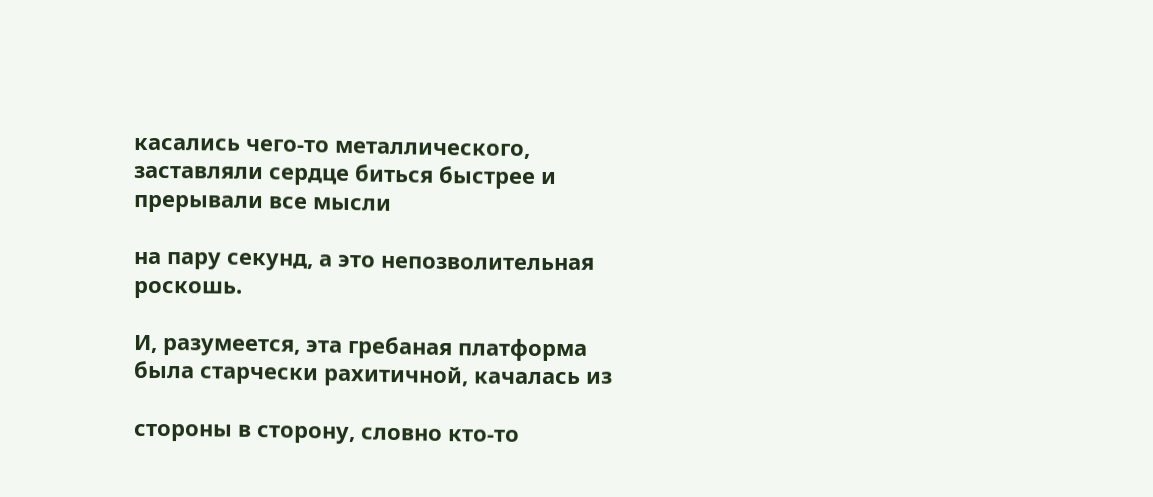касались чего-то металлического, заставляли сердце биться быстрее и прерывали все мысли

на пару секунд, а это непозволительная роскошь.

И, разумеется, эта гребаная платформа была старчески рахитичной, качалась из

стороны в сторону, словно кто-то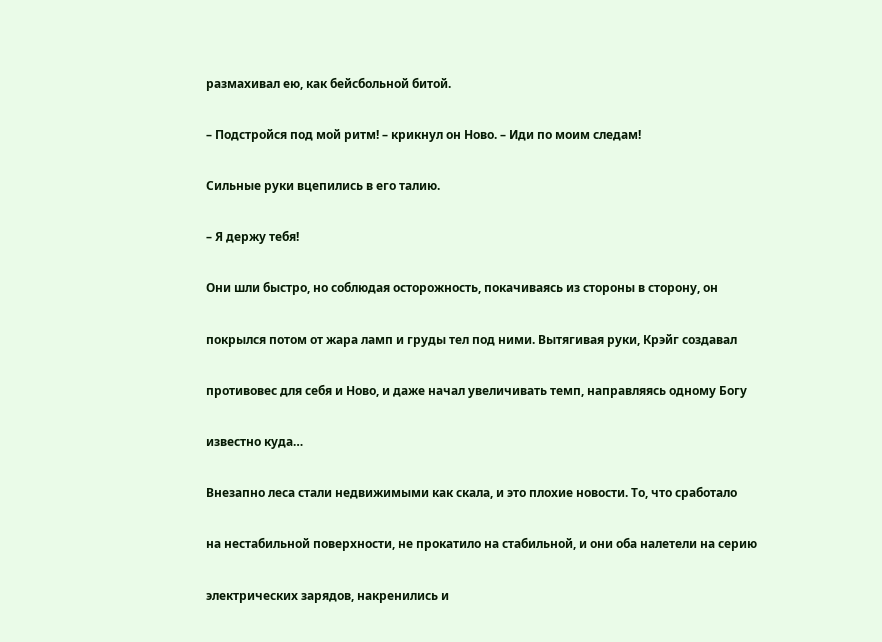размахивал ею, как бейсбольной битой.

– Подстройся под мой ритм! – крикнул он Ново. – Иди по моим следам!

Сильные руки вцепились в его талию.

– Я держу тебя!

Они шли быстро, но соблюдая осторожность, покачиваясь из стороны в сторону, он

покрылся потом от жара ламп и груды тел под ними. Вытягивая руки, Крэйг создавал

противовес для себя и Ново, и даже начал увеличивать темп, направляясь одному Богу

известно куда…

Внезапно леса стали недвижимыми как скала, и это плохие новости. То, что сработало

на нестабильной поверхности, не прокатило на стабильной, и они оба налетели на серию

электрических зарядов, накренились и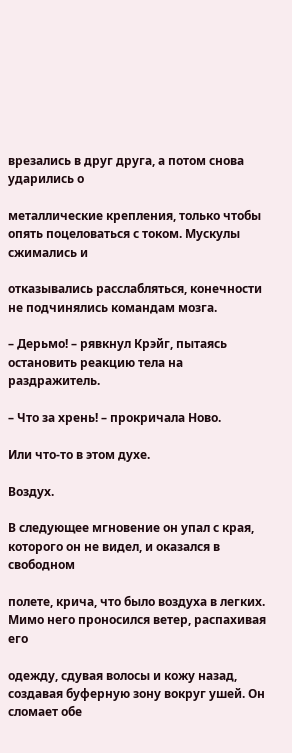врезались в друг друга, а потом снова ударились о

металлические крепления, только чтобы опять поцеловаться с током. Мускулы сжимались и

отказывались расслабляться, конечности не подчинялись командам мозга.

– Дерьмо! – рявкнул Крэйг, пытаясь остановить реакцию тела на раздражитель.

– Что за хрень! – прокричала Ново.

Или что-то в этом духе.

Воздух.

В следующее мгновение он упал с края, которого он не видел, и оказался в свободном

полете, крича, что было воздуха в легких. Мимо него проносился ветер, распахивая его

одежду, сдувая волосы и кожу назад, создавая буферную зону вокруг ушей. Он сломает обе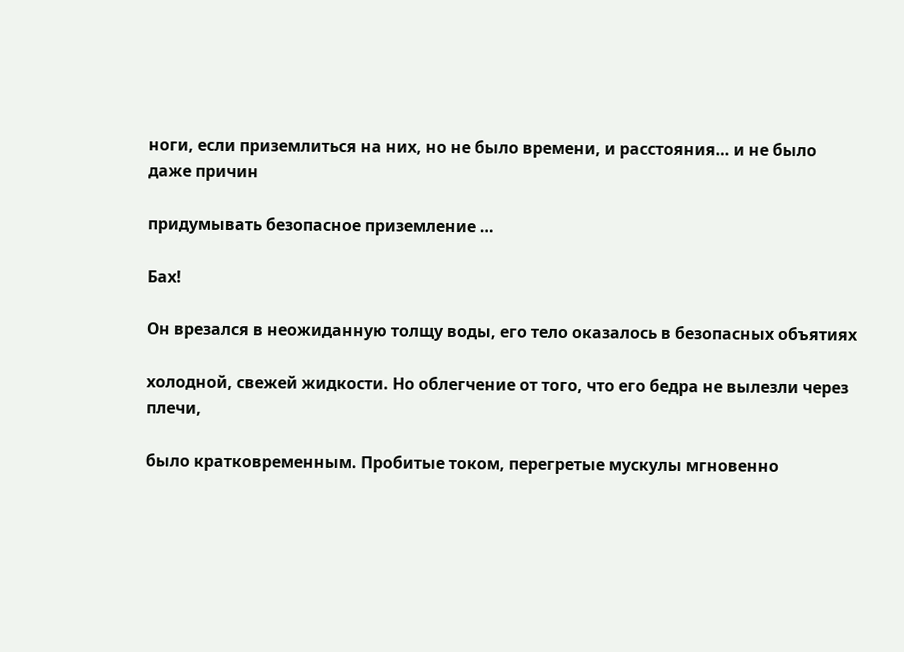ноги, если приземлиться на них, но не было времени, и расстояния… и не было даже причин

придумывать безопасное приземление …

Бах!

Он врезался в неожиданную толщу воды, его тело оказалось в безопасных объятиях

холодной, свежей жидкости. Но облегчение от того, что его бедра не вылезли через плечи,

было кратковременным. Пробитые током, перегретые мускулы мгновенно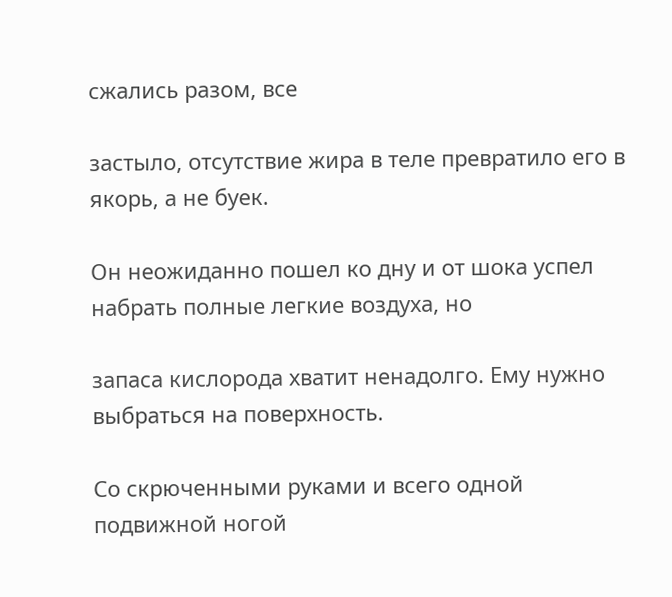сжались разом, все

застыло, отсутствие жира в теле превратило его в якорь, а не буек.

Он неожиданно пошел ко дну и от шока успел набрать полные легкие воздуха, но

запаса кислорода хватит ненадолго. Ему нужно выбраться на поверхность.

Со скрюченными руками и всего одной подвижной ногой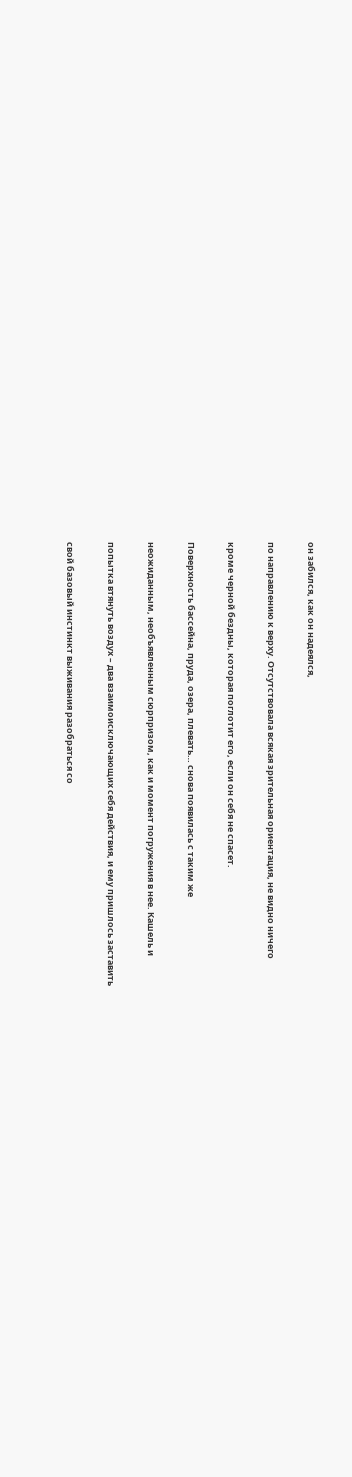он забился, как он надеялся,

по направлению к верху. Отсутствовала всякая зрительная ориентация, не видно ничего

кроме черной бездны, которая поглотит его, если он себя не спасет.

Поверхность бассейна, пруда, озера, плевать… снова появилась с таким же

неожиданным, необъявленным сюрпризом, как и момент погружения в нее. Кашель и

попытка втянуть воздух – два взаимоисключающих себя действия, и ему пришлось заставить

свой базовый инстинкт выживания разобраться со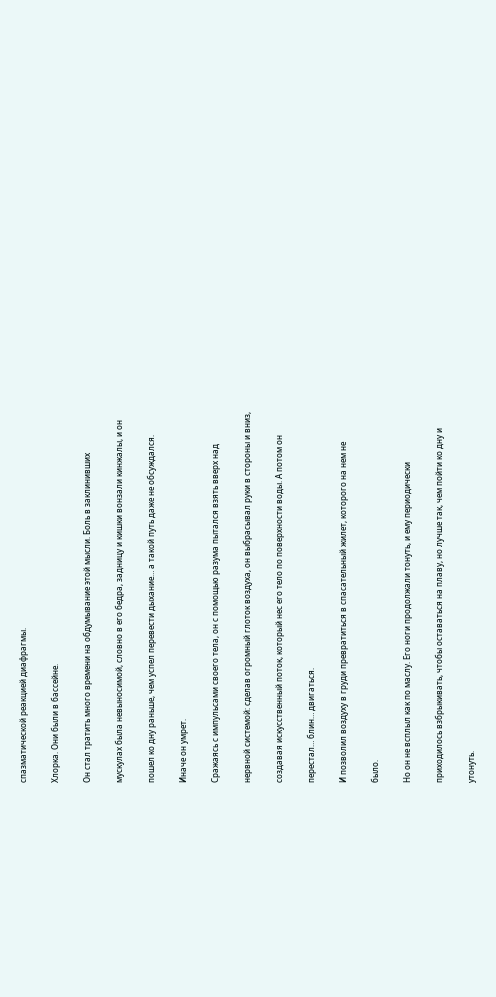спазматической реакцией диафрагмы.

Хлорка. Они были в бассейне.

Он стал тратить много времени на обдумывание этой мысли. Боль в заклинивших

мускулах была невыносимой, словно в его бедра, задницу и кишки вонзали кинжалы, и он

пошел ко дну раньше, чем успел перевести дыхание… а такой путь даже не обсуждался.

Иначе он умрет.

Сражаясь с импульсами своего тела, он с помощью разума пытался взять вверх над

нервной системой: сделав огромный глоток воздуха, он выбрасывал руки в стороны и вниз,

создавая искусственный поток, который нес его тело по поверхности воды. А потом он

перестал… блин… двигаться.

И позволил воздуху в груди превратиться в спасательный жилет, которого на нем не

было.

Но он не всплыл как по маслу. Его ноги продолжали тонуть, и ему периодически

приходилось взбрыкивать, чтобы оставаться на плаву, но лучше так, чем пойти ко дну и

утонуть.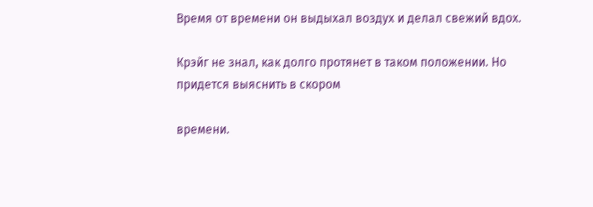Время от времени он выдыхал воздух и делал свежий вдох.

Крэйг не знал, как долго протянет в таком положении. Но придется выяснить в скором

времени.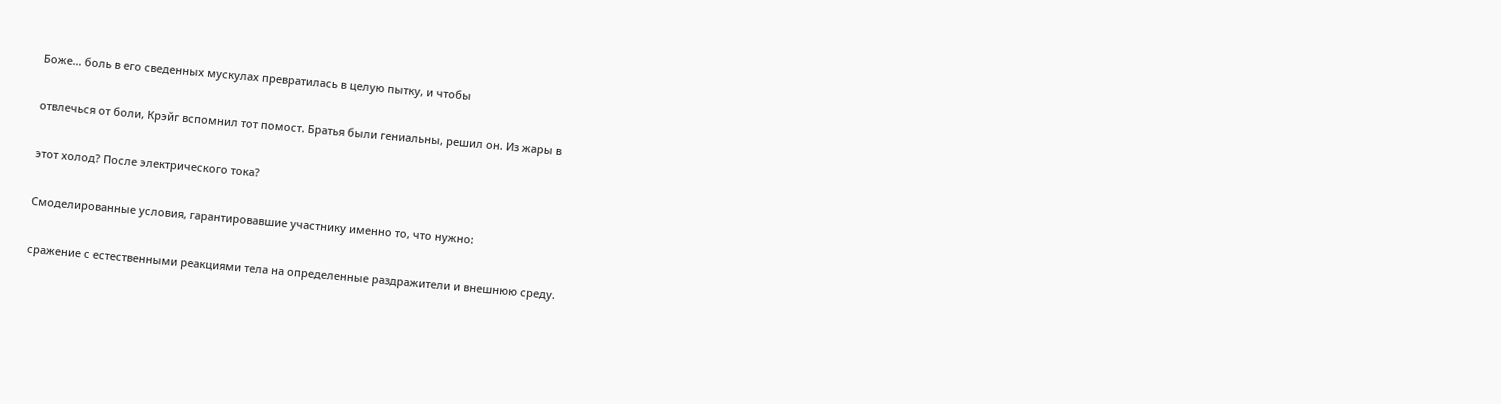Боже… боль в его сведенных мускулах превратилась в целую пытку, и чтобы

отвлечься от боли, Крэйг вспомнил тот помост. Братья были гениальны, решил он. Из жары в

этот холод? После электрического тока?

Смоделированные условия, гарантировавшие участнику именно то, что нужно:

сражение с естественными реакциями тела на определенные раздражители и внешнюю среду.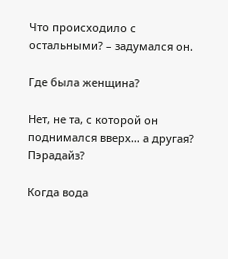Что происходило с остальными? – задумался он.

Где была женщина?

Нет, не та, с которой он поднимался вверх… а другая? Пэрадайз?

Когда вода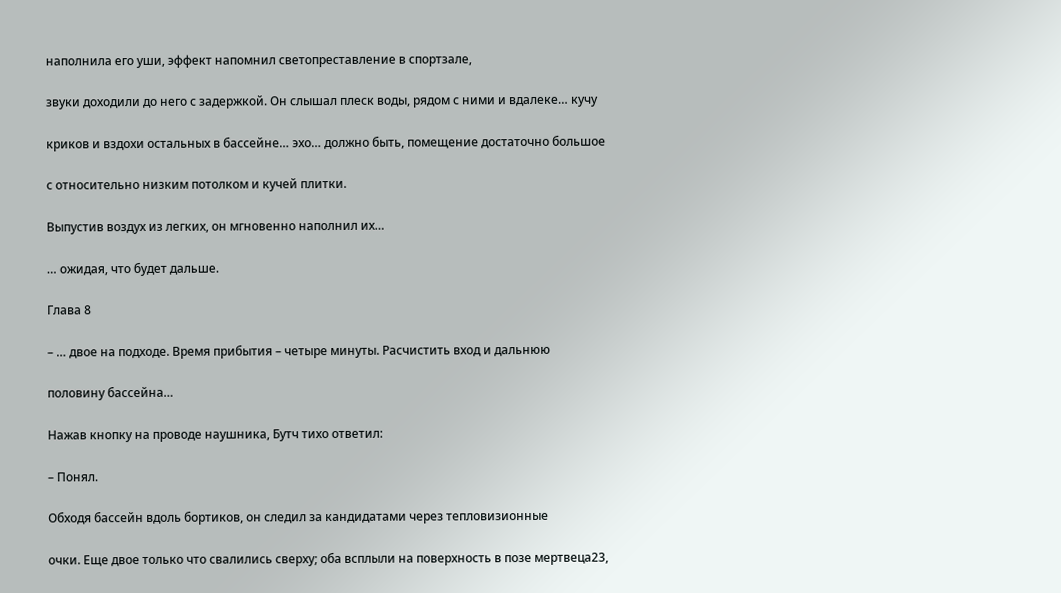наполнила его уши, эффект напомнил светопреставление в спортзале,

звуки доходили до него с задержкой. Он слышал плеск воды, рядом с ними и вдалеке… кучу

криков и вздохи остальных в бассейне… эхо… должно быть, помещение достаточно большое

с относительно низким потолком и кучей плитки.

Выпустив воздух из легких, он мгновенно наполнил их…

… ожидая, что будет дальше.

Глава 8

– … двое на подходе. Время прибытия – четыре минуты. Расчистить вход и дальнюю

половину бассейна…

Нажав кнопку на проводе наушника, Бутч тихо ответил:

– Понял.

Обходя бассейн вдоль бортиков, он следил за кандидатами через тепловизионные

очки. Еще двое только что свалились сверху; оба всплыли на поверхность в позе мертвеца23,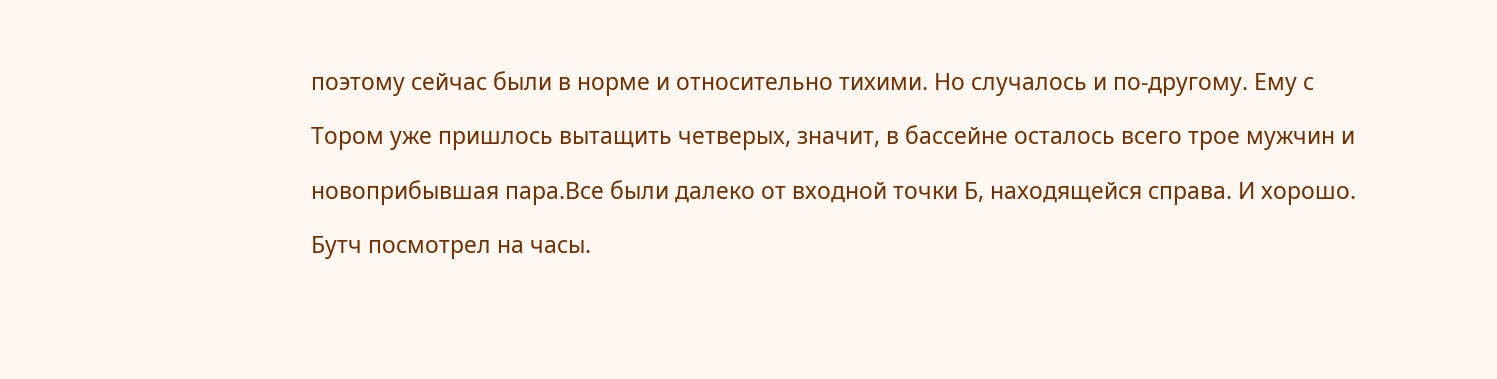поэтому сейчас были в норме и относительно тихими. Но случалось и по-другому. Ему с

Тором уже пришлось вытащить четверых, значит, в бассейне осталось всего трое мужчин и

новоприбывшая пара.Все были далеко от входной точки Б, находящейся справа. И хорошо.

Бутч посмотрел на часы.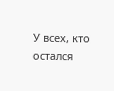У всех, кто остался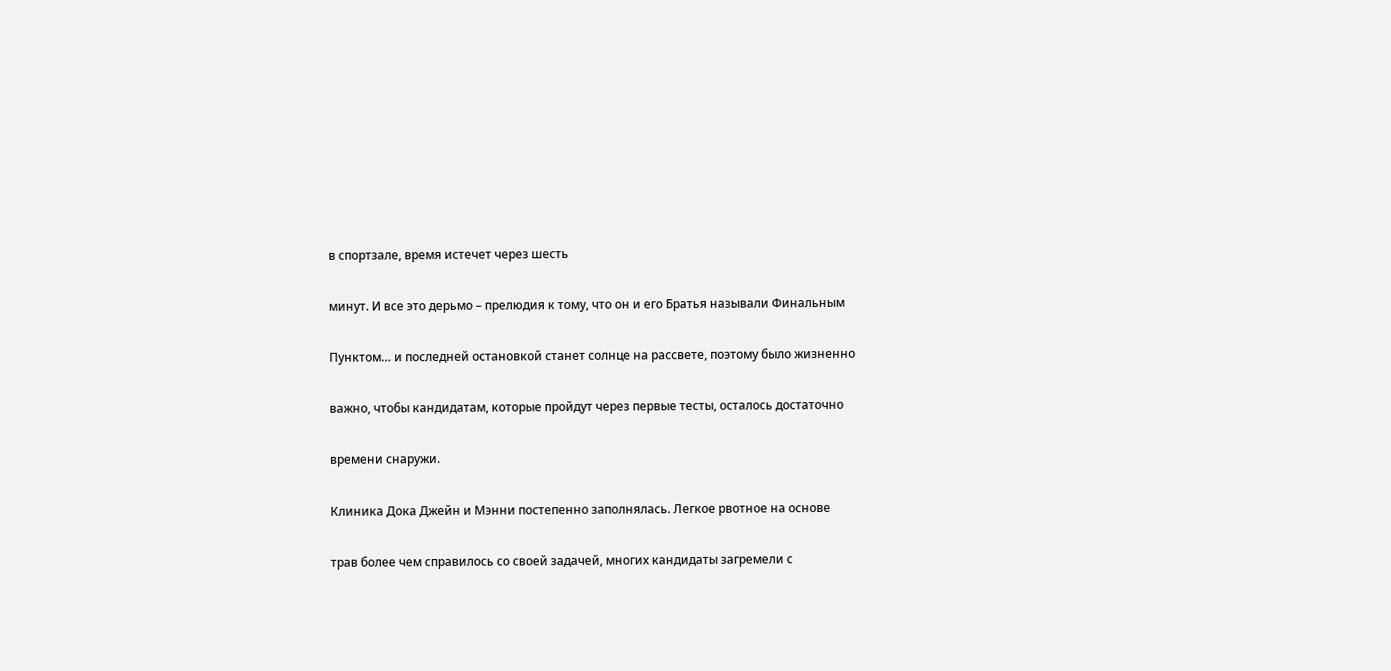в спортзале, время истечет через шесть

минут. И все это дерьмо – прелюдия к тому, что он и его Братья называли Финальным

Пунктом… и последней остановкой станет солнце на рассвете, поэтому было жизненно

важно, чтобы кандидатам, которые пройдут через первые тесты, осталось достаточно

времени снаружи.

Клиника Дока Джейн и Мэнни постепенно заполнялась. Легкое рвотное на основе

трав более чем справилось со своей задачей, многих кандидаты загремели с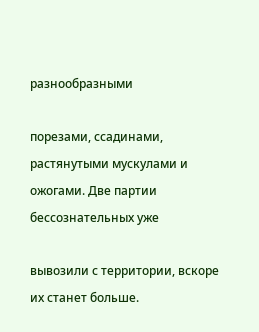разнообразными

порезами, ссадинами, растянутыми мускулами и ожогами. Две партии бессознательных уже

вывозили с территории, вскоре их станет больше.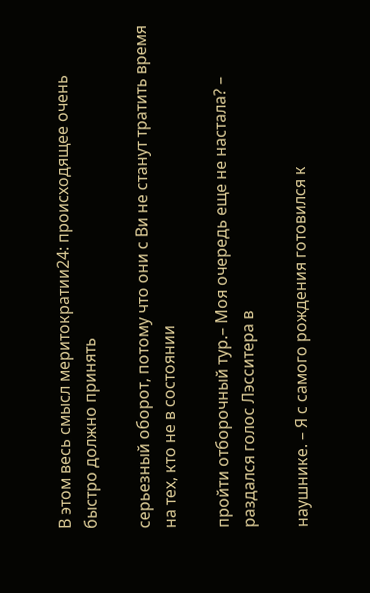В этом весь смысл меритократии24: происходящее очень быстро должно принять

серьезный оборот, потому что они с Ви не станут тратить время на тех, кто не в состоянии

пройти отборочный тур.– Моя очередь еще не настала? – раздался голос Лэсситера в

наушнике. – Я с самого рождения готовился к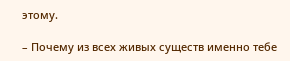этому.

– Почему из всех живых существ именно тебе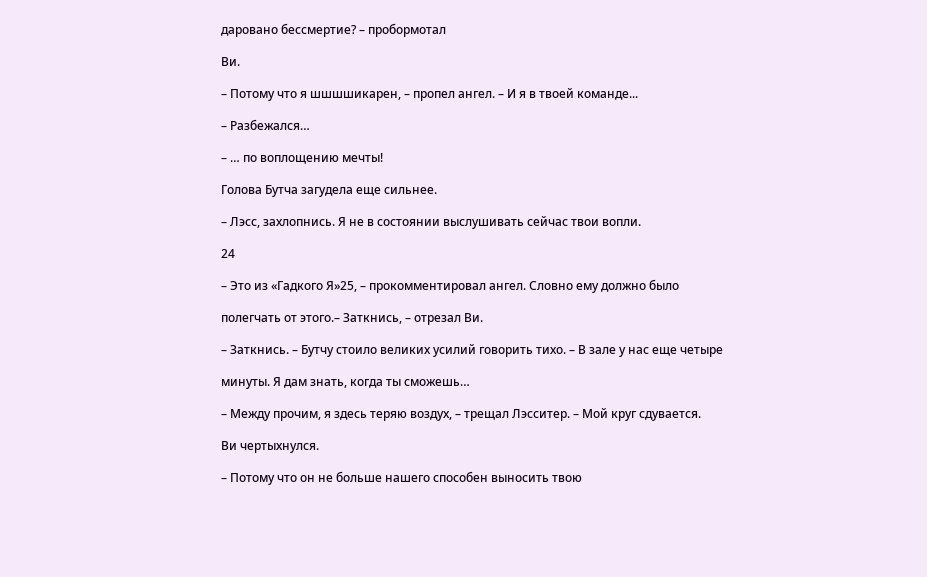даровано бессмертие? – пробормотал

Ви.

– Потому что я шшшшикарен, – пропел ангел. – И я в твоей команде...

– Разбежался…

– … по воплощению мечты!

Голова Бутча загудела еще сильнее.

– Лэсс, захлопнись. Я не в состоянии выслушивать сейчас твои вопли.

24

– Это из «Гадкого Я»25, – прокомментировал ангел. Словно ему должно было

полегчать от этого.– Заткнись, – отрезал Ви.

– Заткнись. – Бутчу стоило великих усилий говорить тихо. – В зале у нас еще четыре

минуты. Я дам знать, когда ты сможешь…

– Между прочим, я здесь теряю воздух, – трещал Лэсситер. – Мой круг сдувается.

Ви чертыхнулся.

– Потому что он не больше нашего способен выносить твою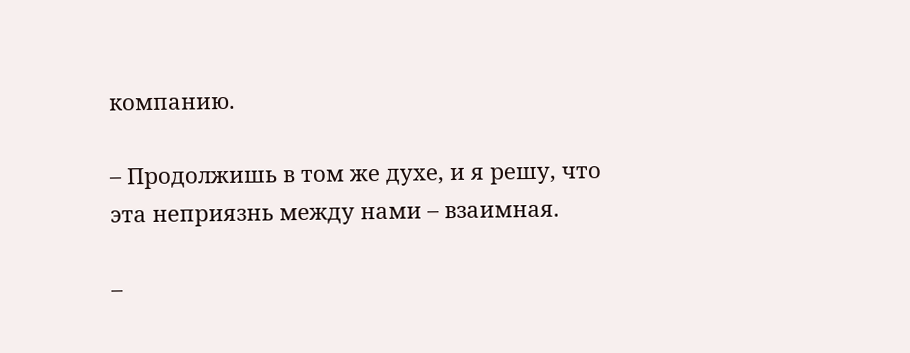компанию.

– Продолжишь в том же духе, и я решу, что эта неприязнь между нами – взаимная.

–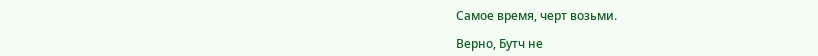Самое время, черт возьми.

Верно, Бутч не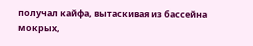получал кайфа, вытаскивая из бассейна мокрых,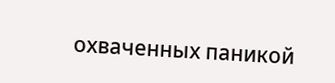охваченных паникой